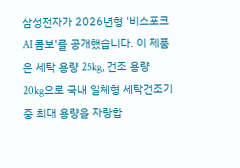삼성전자가 2026년형 '비스포크 AI 콤보'를 공개했습니다. 이 제품은 세탁 용량 25kg, 건조 용량 20kg으로 국내 일체형 세탁건조기 중 최대 용량을 자랑합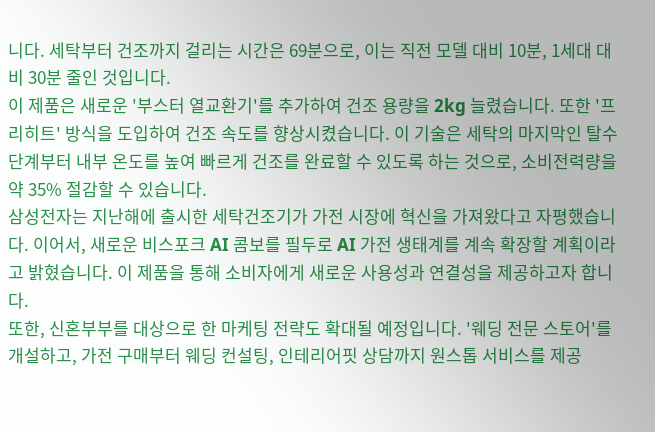니다. 세탁부터 건조까지 걸리는 시간은 69분으로, 이는 직전 모델 대비 10분, 1세대 대비 30분 줄인 것입니다.
이 제품은 새로운 '부스터 열교환기'를 추가하여 건조 용량을 2kg 늘렸습니다. 또한 '프리히트' 방식을 도입하여 건조 속도를 향상시켰습니다. 이 기술은 세탁의 마지막인 탈수 단계부터 내부 온도를 높여 빠르게 건조를 완료할 수 있도록 하는 것으로, 소비전력량을 약 35% 절감할 수 있습니다.
삼성전자는 지난해에 출시한 세탁건조기가 가전 시장에 혁신을 가져왔다고 자평했습니다. 이어서, 새로운 비스포크 AI 콤보를 필두로 AI 가전 생태계를 계속 확장할 계획이라고 밝혔습니다. 이 제품을 통해 소비자에게 새로운 사용성과 연결성을 제공하고자 합니다.
또한, 신혼부부를 대상으로 한 마케팅 전략도 확대될 예정입니다. '웨딩 전문 스토어'를 개설하고, 가전 구매부터 웨딩 컨설팅, 인테리어핏 상담까지 원스톱 서비스를 제공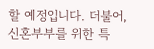할 예정입니다. 더불어, 신혼부부를 위한 특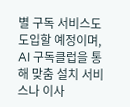별 구독 서비스도 도입할 예정이며, AI 구독클럽을 통해 맞춤 설치 서비스나 이사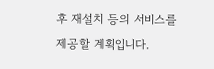후 재설치 등의 서비스를 제공할 계획입니다.